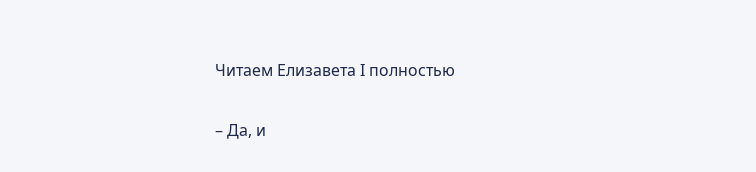Читаем Елизавета I полностью

– Да, и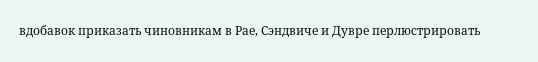вдобавок приказать чиновникам в Рае, Сэндвиче и Дувре перлюстрировать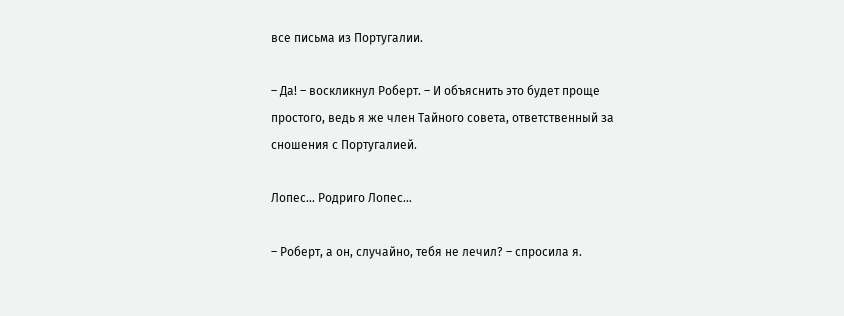все письма из Португалии.

– Да! – воскликнул Роберт. – И объяснить это будет проще простого, ведь я же член Тайного совета, ответственный за сношения с Португалией.

Лопес… Родриго Лопес…

– Роберт, а он, случайно, тебя не лечил? – спросила я.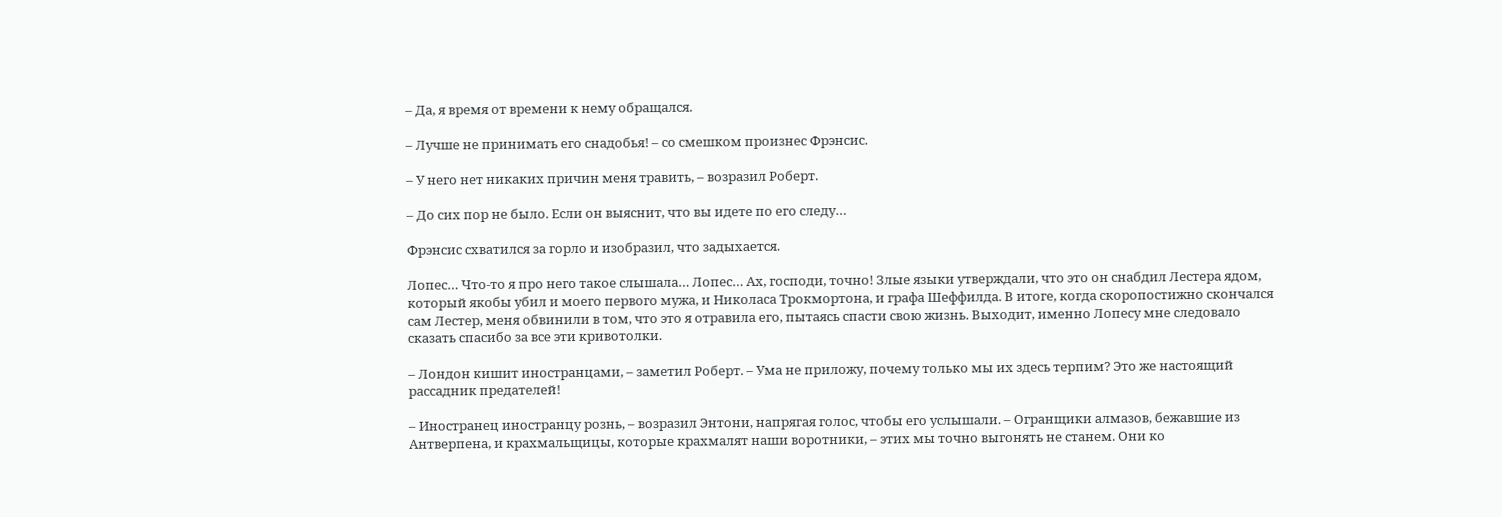– Да, я время от времени к нему обращался.

– Лучше не принимать его снадобья! – со смешком произнес Фрэнсис.

– У него нет никаких причин меня травить, – возразил Роберт.

– До сих пор не было. Если он выяснит, что вы идете по его следу…

Фрэнсис схватился за горло и изобразил, что задыхается.

Лопес… Что-то я про него такое слышала… Лопес… Ах, господи, точно! Злые языки утверждали, что это он снабдил Лестера ядом, который якобы убил и моего первого мужа, и Николаса Трокмортона, и графа Шеффилда. В итоге, когда скоропостижно скончался сам Лестер, меня обвинили в том, что это я отравила его, пытаясь спасти свою жизнь. Выходит, именно Лопесу мне следовало сказать спасибо за все эти кривотолки.

– Лондон кишит иностранцами, – заметил Роберт. – Ума не приложу, почему только мы их здесь терпим? Это же настоящий рассадник предателей!

– Иностранец иностранцу рознь, – возразил Энтони, напрягая голос, чтобы его услышали. – Огранщики алмазов, бежавшие из Антверпена, и крахмальщицы, которые крахмалят наши воротники, – этих мы точно выгонять не станем. Они ко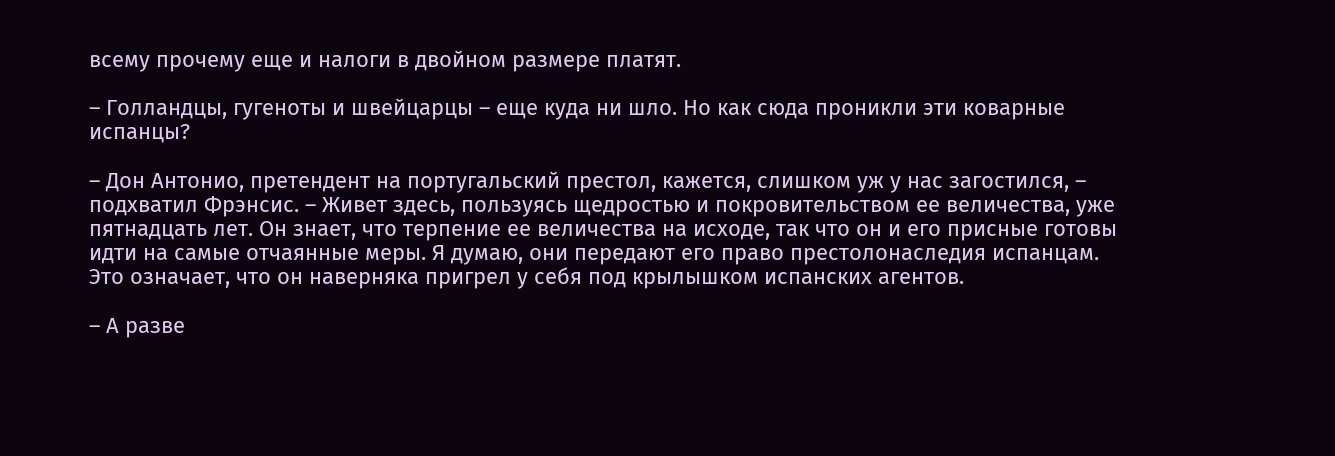всему прочему еще и налоги в двойном размере платят.

– Голландцы, гугеноты и швейцарцы – еще куда ни шло. Но как сюда проникли эти коварные испанцы?

– Дон Антонио, претендент на португальский престол, кажется, слишком уж у нас загостился, – подхватил Фрэнсис. – Живет здесь, пользуясь щедростью и покровительством ее величества, уже пятнадцать лет. Он знает, что терпение ее величества на исходе, так что он и его присные готовы идти на самые отчаянные меры. Я думаю, они передают его право престолонаследия испанцам. Это означает, что он наверняка пригрел у себя под крылышком испанских агентов.

– А разве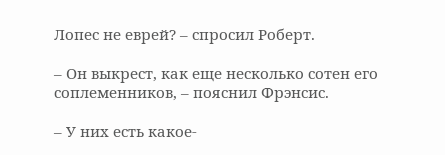Лопес не еврей? – спросил Роберт.

– Он выкрест, как еще несколько сотен его соплеменников, – пояснил Фрэнсис.

– У них есть какое-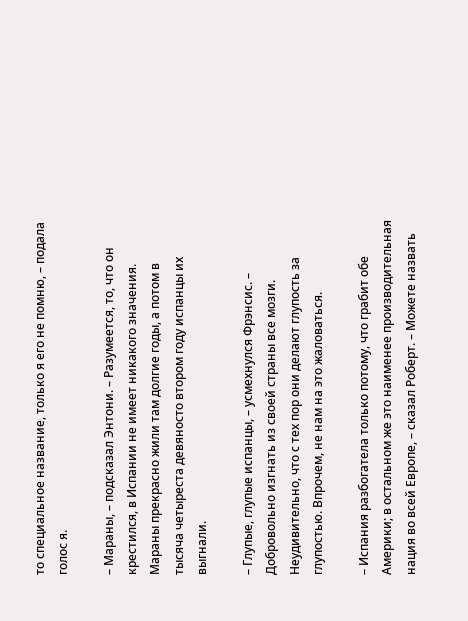то специальное название, только я его не помню, – подала голос я.

– Мараны, – подсказал Энтони. – Разумеется, то, что он крестился, в Испании не имеет никакого значения. Мараны прекрасно жили там долгие годы, а потом в тысяча четыреста девяносто втором году испанцы их выгнали.

– Глупые, глупые испанцы, – усмехнулся Фрэнсис. – Добровольно изгнать из своей страны все мозги. Неудивительно, что с тех пор они делают глупость за глупостью. Впрочем, не нам на это жаловаться.

– Испания разбогатела только потому, что грабит обе Америки; в остальном же это наименее производительная нация во всей Европе, – сказал Роберт. – Можете назвать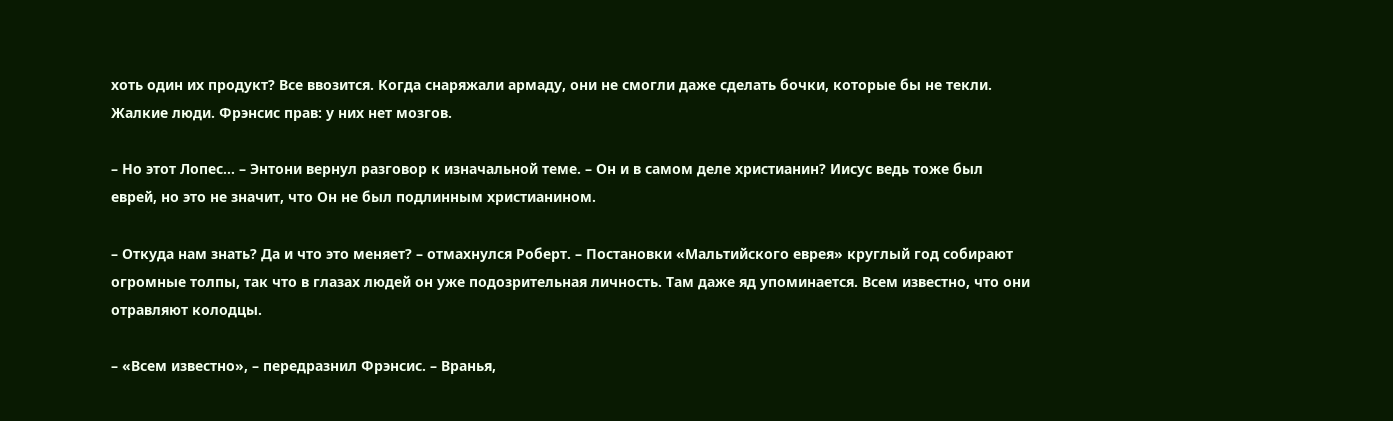хоть один их продукт? Все ввозится. Когда снаряжали армаду, они не смогли даже сделать бочки, которые бы не текли. Жалкие люди. Фрэнсис прав: у них нет мозгов.

– Но этот Лопес… – Энтони вернул разговор к изначальной теме. – Он и в самом деле христианин? Иисус ведь тоже был еврей, но это не значит, что Он не был подлинным христианином.

– Откуда нам знать? Да и что это меняет? – отмахнулся Роберт. – Постановки «Мальтийского еврея» круглый год собирают огромные толпы, так что в глазах людей он уже подозрительная личность. Там даже яд упоминается. Всем известно, что они отравляют колодцы.

– «Всем известно», – передразнил Фрэнсис. – Вранья,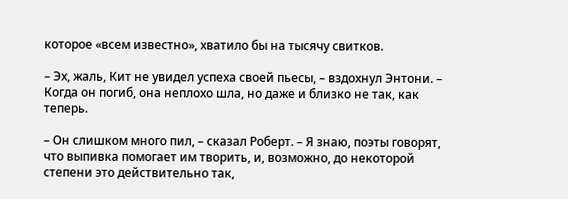которое «всем известно», хватило бы на тысячу свитков.

– Эх, жаль, Кит не увидел успеха своей пьесы, – вздохнул Энтони. – Когда он погиб, она неплохо шла, но даже и близко не так, как теперь.

– Он слишком много пил, – сказал Роберт. – Я знаю, поэты говорят, что выпивка помогает им творить, и, возможно, до некоторой степени это действительно так,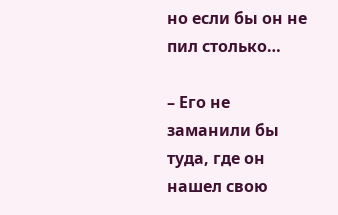но если бы он не пил столько…

– Его не заманили бы туда, где он нашел свою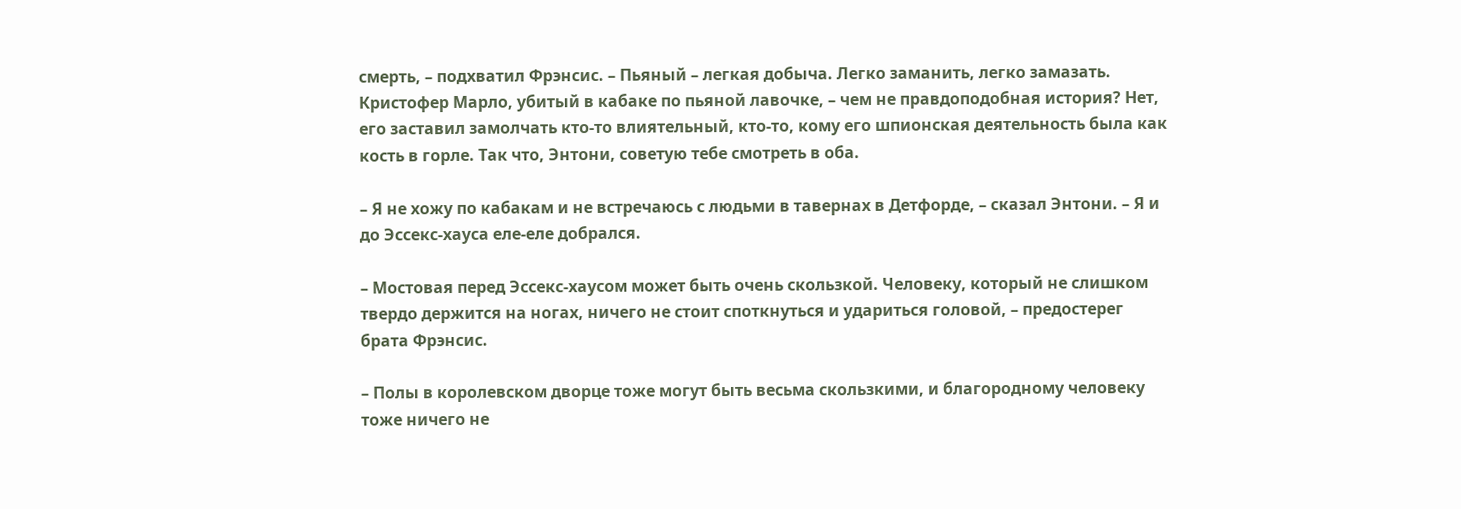смерть, – подхватил Фрэнсис. – Пьяный – легкая добыча. Легко заманить, легко замазать. Кристофер Марло, убитый в кабаке по пьяной лавочке, – чем не правдоподобная история? Нет, его заставил замолчать кто-то влиятельный, кто-то, кому его шпионская деятельность была как кость в горле. Так что, Энтони, советую тебе смотреть в оба.

– Я не хожу по кабакам и не встречаюсь с людьми в тавернах в Детфорде, – сказал Энтони. – Я и до Эссекс-хауса еле-еле добрался.

– Мостовая перед Эссекс-хаусом может быть очень скользкой. Человеку, который не слишком твердо держится на ногах, ничего не стоит споткнуться и удариться головой, – предостерег брата Фрэнсис.

– Полы в королевском дворце тоже могут быть весьма скользкими, и благородному человеку тоже ничего не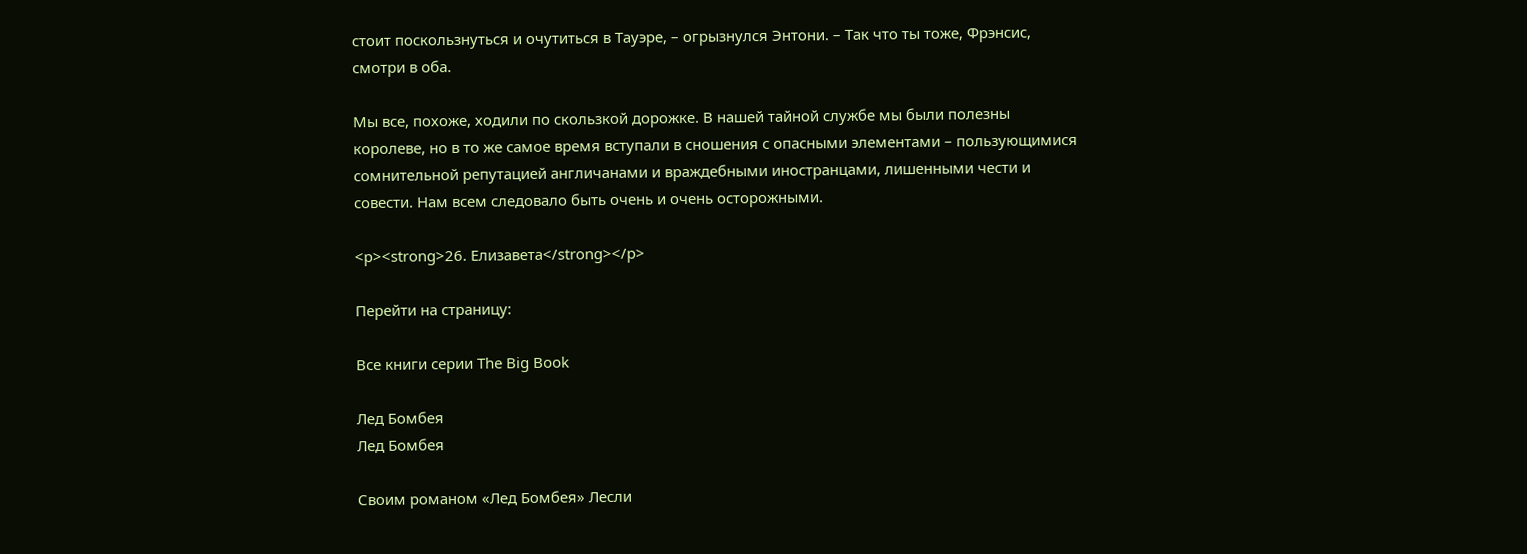стоит поскользнуться и очутиться в Тауэре, – огрызнулся Энтони. – Так что ты тоже, Фрэнсис, смотри в оба.

Мы все, похоже, ходили по скользкой дорожке. В нашей тайной службе мы были полезны королеве, но в то же самое время вступали в сношения с опасными элементами – пользующимися сомнительной репутацией англичанами и враждебными иностранцами, лишенными чести и совести. Нам всем следовало быть очень и очень осторожными.

<p><strong>26. Елизавета</strong></p>

Перейти на страницу:

Все книги серии The Big Book

Лед Бомбея
Лед Бомбея

Своим романом «Лед Бомбея» Лесли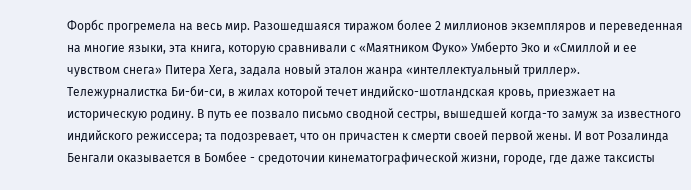Форбс прогремела на весь мир. Разошедшаяся тиражом более 2 миллионов экземпляров и переведенная на многие языки, эта книга, которую сравнивали с «Маятником Фуко» Умберто Эко и «Смиллой и ее чувством снега» Питера Хега, задала новый эталон жанра «интеллектуальный триллер». Тележурналистка Би-би-си, в жилах которой течет индийско-шотландская кровь, приезжает на историческую родину. В путь ее позвало письмо сводной сестры, вышедшей когда-то замуж за известного индийского режиссера; та подозревает, что он причастен к смерти своей первой жены. И вот Розалинда Бенгали оказывается в Бомбее - средоточии кинематографической жизни, городе, где даже таксисты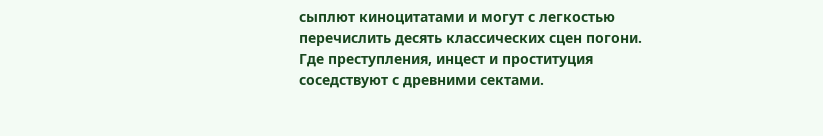сыплют киноцитатами и могут с легкостью перечислить десять классических сцен погони. Где преступления, инцест и проституция соседствуют с древними сектами.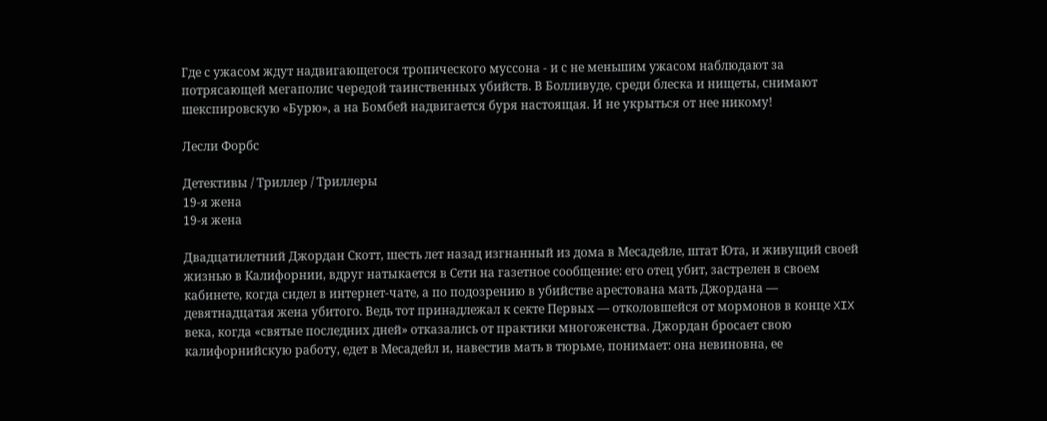Где с ужасом ждут надвигающегося тропического муссона - и с не меньшим ужасом наблюдают за потрясающей мегаполис чередой таинственных убийств. В Болливуде, среди блеска и нищеты, снимают шекспировскую «Бурю», а на Бомбей надвигается буря настоящая. И не укрыться от нее никому!

Лесли Форбс

Детективы / Триллер / Триллеры
19-я жена
19-я жена

Двадцатилетний Джордан Скотт, шесть лет назад изгнанный из дома в Месадейле, штат Юта, и живущий своей жизнью в Калифорнии, вдруг натыкается в Сети на газетное сообщение: его отец убит, застрелен в своем кабинете, когда сидел в интернет-чате, а по подозрению в убийстве арестована мать Джордана — девятнадцатая жена убитого. Ведь тот принадлежал к секте Первых — отколовшейся от мормонов в конце XIX века, когда «святые последних дней» отказались от практики многоженства. Джордан бросает свою калифорнийскую работу, едет в Месадейл и, навестив мать в тюрьме, понимает: она невиновна, ее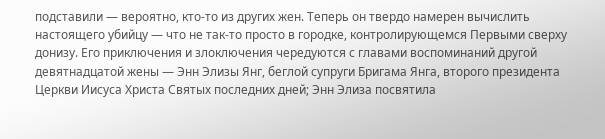подставили — вероятно, кто-то из других жен. Теперь он твердо намерен вычислить настоящего убийцу — что не так-то просто в городке, контролирующемся Первыми сверху донизу. Его приключения и злоключения чередуются с главами воспоминаний другой девятнадцатой жены — Энн Элизы Янг, беглой супруги Бригама Янга, второго президента Церкви Иисуса Христа Святых последних дней; Энн Элиза посвятила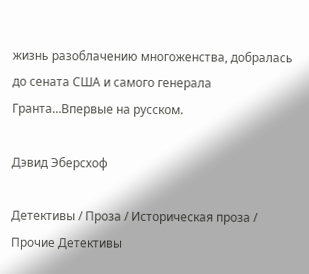жизнь разоблачению многоженства, добралась до сената США и самого генерала Гранта…Впервые на русском.

Дэвид Эберсхоф

Детективы / Проза / Историческая проза / Прочие Детективы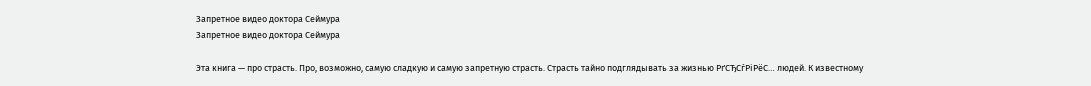Запретное видео доктора Сеймура
Запретное видео доктора Сеймура

Эта книга — про страсть. Про, возможно, самую сладкую и самую запретную страсть. Страсть тайно подглядывать за жизнью РґСЂСѓРіРёС… людей. К известному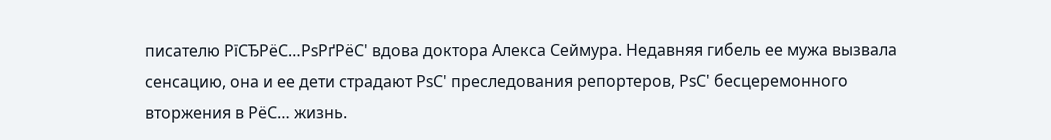писателю РїСЂРёС…РѕРґРёС' вдова доктора Алекса Сеймура. Недавняя гибель ее мужа вызвала сенсацию, она и ее дети страдают РѕС' преследования репортеров, РѕС' бесцеремонного вторжения в РёС… жизнь.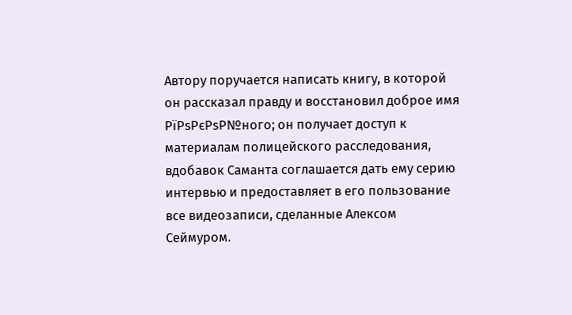Автору поручается написать книгу, в которой он рассказал правду и восстановил доброе имя РїРѕРєРѕР№ного; он получает доступ к материалам полицейского расследования, вдобавок Саманта соглашается дать ему серию интервью и предоставляет в его пользование все видеозаписи, сделанные Алексом Сеймуром.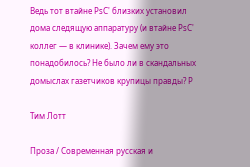Ведь тот втайне РѕС' близких установил дома следящую аппаратуру (и втайне РѕС' коллег — в клинике). Зачем ему это понадобилось? Не было ли в скандальных домыслах газетчиков крупицы правды? Р

Тим Лотт

Проза / Современная русская и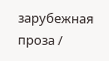зарубежная проза /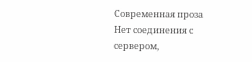Современная проза
Нет соединения с сервером,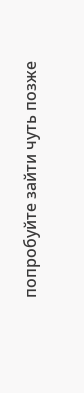попробуйте зайти чуть позже